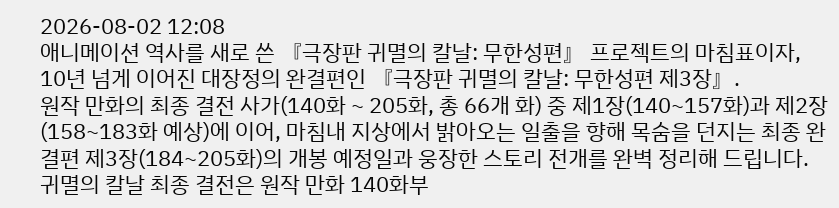2026-08-02 12:08
애니메이션 역사를 새로 쓴 『극장판 귀멸의 칼날: 무한성편』 프로젝트의 마침표이자, 10년 넘게 이어진 대장정의 완결편인 『극장판 귀멸의 칼날: 무한성편 제3장』.
원작 만화의 최종 결전 사가(140화 ~ 205화, 총 66개 화) 중 제1장(140~157화)과 제2장(158~183화 예상)에 이어, 마침내 지상에서 밝아오는 일출을 향해 목숨을 던지는 최종 완결편 제3장(184~205화)의 개봉 예정일과 웅장한 스토리 전개를 완벽 정리해 드립니다.
귀멸의 칼날 최종 결전은 원작 만화 140화부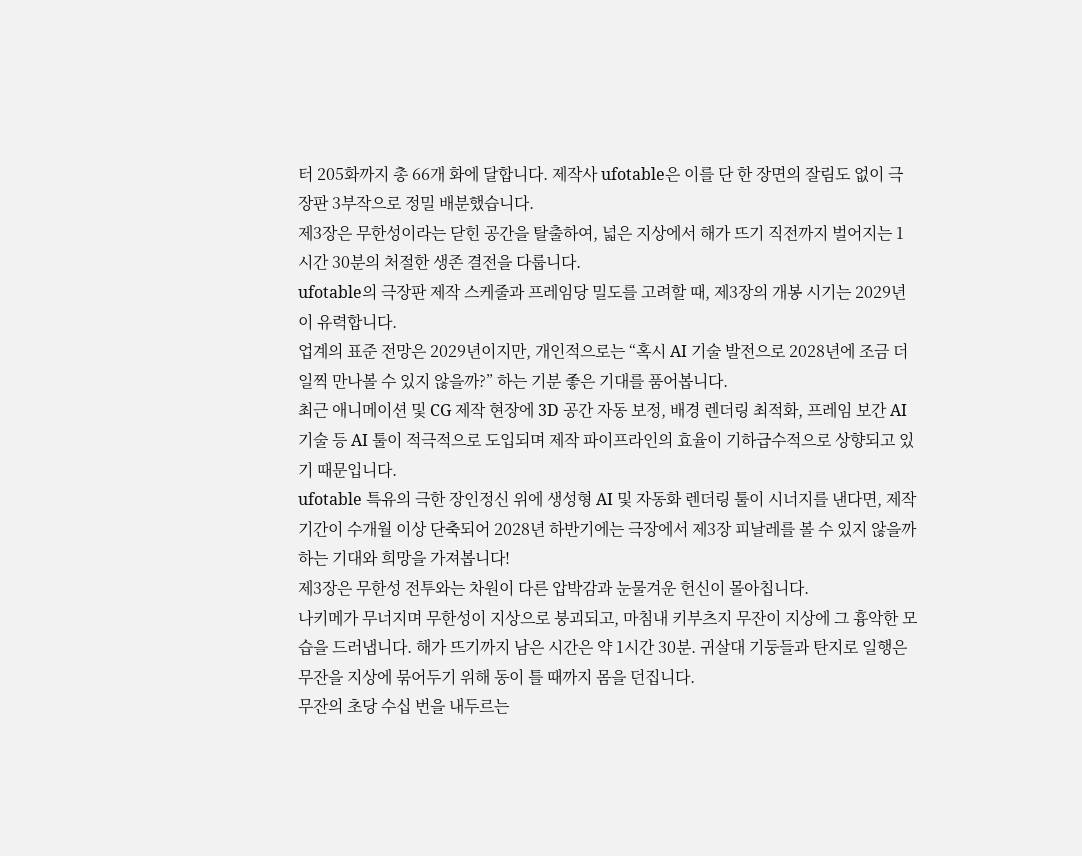터 205화까지 총 66개 화에 달합니다. 제작사 ufotable은 이를 단 한 장면의 잘림도 없이 극장판 3부작으로 정밀 배분했습니다.
제3장은 무한성이라는 닫힌 공간을 탈출하여, 넓은 지상에서 해가 뜨기 직전까지 벌어지는 1시간 30분의 처절한 생존 결전을 다룹니다.
ufotable의 극장판 제작 스케줄과 프레임당 밀도를 고려할 때, 제3장의 개봉 시기는 2029년이 유력합니다.
업계의 표준 전망은 2029년이지만, 개인적으로는 “혹시 AI 기술 발전으로 2028년에 조금 더 일찍 만나볼 수 있지 않을까?” 하는 기분 좋은 기대를 품어봅니다.
최근 애니메이션 및 CG 제작 현장에 3D 공간 자동 보정, 배경 렌더링 최적화, 프레임 보간 AI 기술 등 AI 툴이 적극적으로 도입되며 제작 파이프라인의 효율이 기하급수적으로 상향되고 있기 때문입니다.
ufotable 특유의 극한 장인정신 위에 생성형 AI 및 자동화 렌더링 툴이 시너지를 낸다면, 제작 기간이 수개월 이상 단축되어 2028년 하반기에는 극장에서 제3장 피날레를 볼 수 있지 않을까 하는 기대와 희망을 가져봅니다!
제3장은 무한성 전투와는 차원이 다른 압박감과 눈물겨운 헌신이 몰아칩니다.
나키메가 무너지며 무한성이 지상으로 붕괴되고, 마침내 키부츠지 무잔이 지상에 그 흉악한 모습을 드러냅니다. 해가 뜨기까지 남은 시간은 약 1시간 30분. 귀살대 기둥들과 탄지로 일행은 무잔을 지상에 묶어두기 위해 동이 틀 때까지 몸을 던집니다.
무잔의 초당 수십 번을 내두르는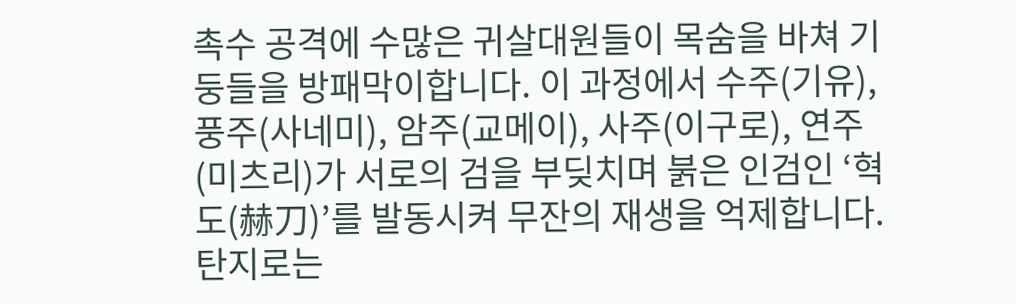촉수 공격에 수많은 귀살대원들이 목숨을 바쳐 기둥들을 방패막이합니다. 이 과정에서 수주(기유), 풍주(사네미), 암주(교메이), 사주(이구로), 연주(미츠리)가 서로의 검을 부딪치며 붉은 인검인 ‘혁도(赫刀)’를 발동시켜 무잔의 재생을 억제합니다.
탄지로는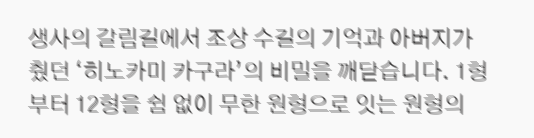생사의 갈림길에서 조상 수길의 기억과 아버지가 췄던 ‘히노카미 카구라’의 비밀을 깨닫습니다. 1형부터 12형을 쉼 없이 무한 원형으로 잇는 원형의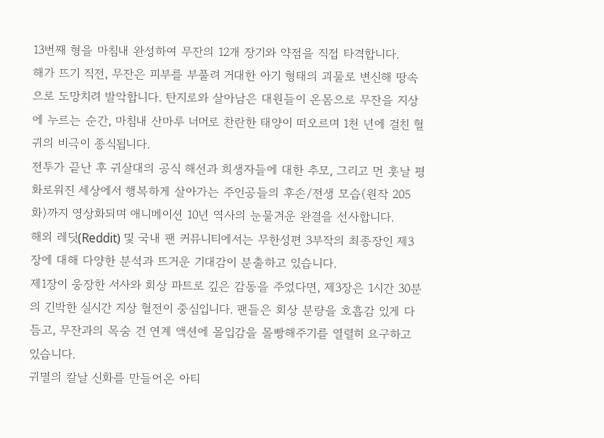13번째 형을 마침내 완성하여 무잔의 12개 장기와 약점을 직접 타격합니다.
해가 뜨기 직전, 무잔은 피부를 부풀려 거대한 아기 형태의 괴물로 변신해 땅속으로 도망치려 발악합니다. 탄지로와 살아남은 대원들이 온몸으로 무잔을 지상에 누르는 순간, 마침내 산마루 너머로 찬란한 태양이 떠오르며 1천 년에 걸친 혈귀의 비극이 종식됩니다.
전투가 끝난 후 귀살대의 공식 해선과 희생자들에 대한 추모, 그리고 먼 훗날 평화로워진 세상에서 행복하게 살아가는 주인공들의 후손/전생 모습(원작 205화)까지 영상화되며 애니메이션 10년 역사의 눈물겨운 완결을 선사합니다.
해외 레딧(Reddit) 및 국내 팬 커뮤니티에서는 무한성편 3부작의 최종장인 제3장에 대해 다양한 분석과 뜨거운 기대감이 분출하고 있습니다.
제1장이 웅장한 서사와 회상 파트로 깊은 감동을 주었다면, 제3장은 1시간 30분의 긴박한 실시간 지상 혈전이 중심입니다. 팬들은 회상 분량을 호흡감 있게 다듬고, 무잔과의 목숨 건 연계 액션에 몰입감을 몰빵해주기를 열렬히 요구하고 있습니다.
귀멸의 칼날 신화를 만들어온 아티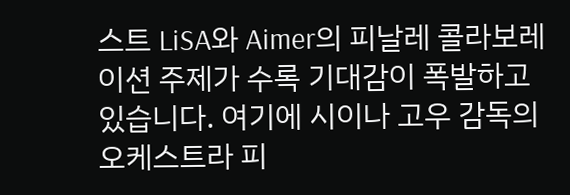스트 LiSA와 Aimer의 피날레 콜라보레이션 주제가 수록 기대감이 폭발하고 있습니다. 여기에 시이나 고우 감독의 오케스트라 피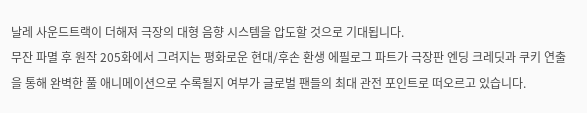날레 사운드트랙이 더해져 극장의 대형 음향 시스템을 압도할 것으로 기대됩니다.
무잔 파멸 후 원작 205화에서 그려지는 평화로운 현대/후손 환생 에필로그 파트가 극장판 엔딩 크레딧과 쿠키 연출을 통해 완벽한 풀 애니메이션으로 수록될지 여부가 글로벌 팬들의 최대 관전 포인트로 떠오르고 있습니다.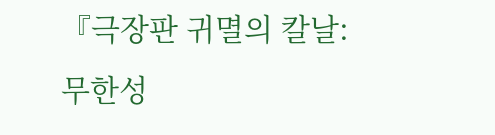『극장판 귀멸의 칼날: 무한성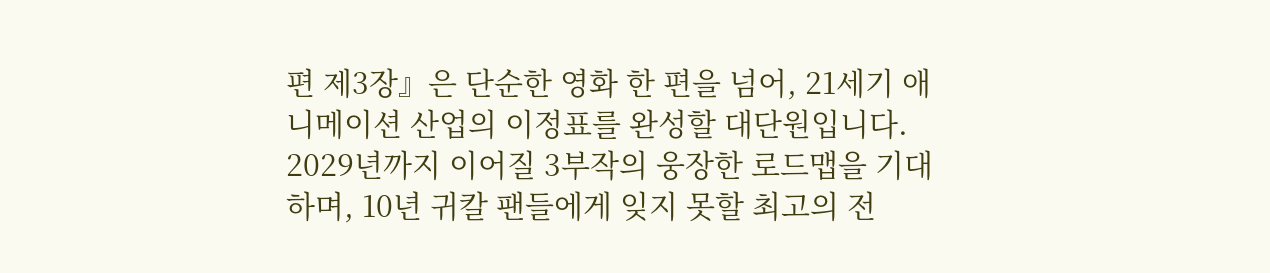편 제3장』은 단순한 영화 한 편을 넘어, 21세기 애니메이션 산업의 이정표를 완성할 대단원입니다.
2029년까지 이어질 3부작의 웅장한 로드맵을 기대하며, 10년 귀칼 팬들에게 잊지 못할 최고의 전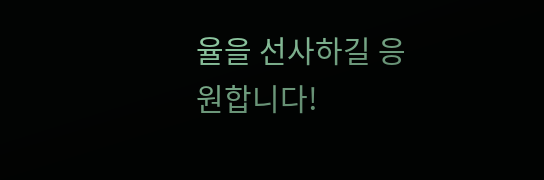율을 선사하길 응원합니다!